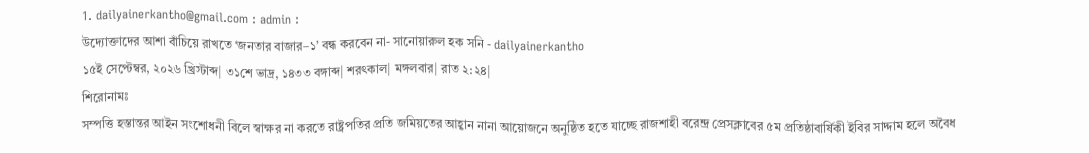1. dailyainerkantho@gmail.com : admin :
উদ্যোক্তাদের আশা বাঁচিয়ে রাখতে ‘জনতার বাজার–১’ বন্ধ করবেন না- সানোয়ারুল হক সনি - dailyainerkantho
১৫ই সেপ্টেম্বর, ২০২৬ খ্রিস্টাব্দ| ৩১শে ভাদ্র, ১৪৩৩ বঙ্গাব্দ| শরৎকাল| মঙ্গলবার| রাত ২:২৪|
শিরোনামঃ
সম্পত্তি হস্তান্তর আইন সংশোধনী বিলে স্বাক্ষর না করতে রাষ্ট্রপতির প্রতি জমিয়তের আহ্বান নানা আয়োজনে অনুষ্ঠিত হতে যাচ্ছে রাজশাহী বরেন্দ্র প্রেসক্লাবের ৫ম প্রতিষ্ঠাবার্ষিকী ইবির সাদ্দাম হলে অবৈধ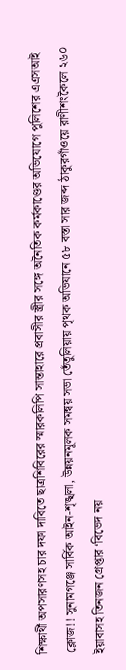শিক্ষার্থী অপসারণসহ চার দফা দাবিতে ছাত্রশিবিরের স্মারকলিপি সান্তাহারে প্রবাসীর স্ত্রীর সঙ্গে অনৈতিক কর্মকাণ্ডের অভিযোগে পুলিশের এএসআই ক্লোজ!! সুনামগঞ্জে সার্বিক আইন-শৃঙ্খলা, উন্নয়নমূলক সমন্বয় সভা তেঁতুলিয়ায় পৃথক অভিযানে ৫৮ বস্তা সার জব্দ ঠাকুরগাঁওয়ে রাণীশংকৈলে ২৬০ ইয়াবাসহ তিনজন গ্রেপ্তার ‘বিভেদ নয়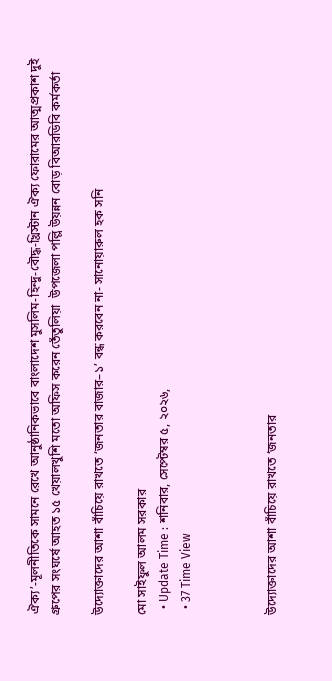ঐক্য’-মূলনীতিকে সামনে রেখে আনুষ্ঠানিকভাবে বাংলাদেশ মুসলিম-হিন্দু-বৌদ্ধ-খ্রিস্টান ঐক্য ফোরামের আত্মপ্রকাশ দুই গ্রুপের সংঘর্ষে আহত ১৫ খেয়ালখুশি মতো অফিস করেন তেঁতুলিয়া  উপজেলা পল্লি উয়ন্নন বোড় বিআরডিবি কর্মকর্তা

উদ্যোক্তাদের আশা বাঁচিয়ে রাখতে ‘জনতার বাজার–১’ বন্ধ করবেন না- সানোয়ারুল হক সনি

মো সাইফুল আলম সরকার
  • Update Time : শনিবার, সেপ্টেম্বর ৫, ২০২৬,
  • 37 Time View



উদ্যোক্তাদের আশা বাঁচিয়ে রাখতে ‘জনতার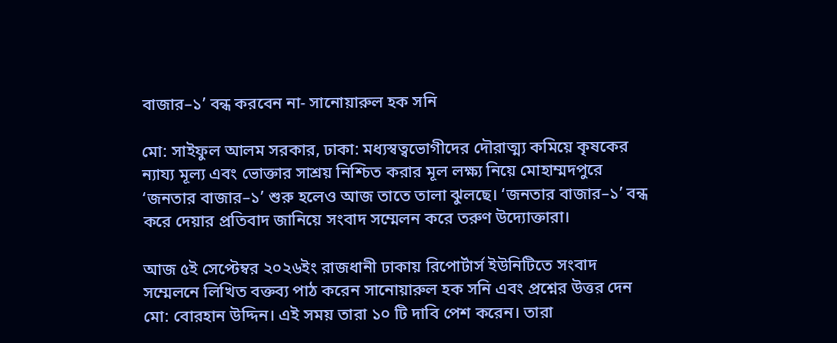বাজার–১’ বন্ধ করবেন না- সানোয়ারুল হক সনি

মো: সাইফুল আলম সরকার, ঢাকা: মধ্যস্বত্বভোগীদের দৌরাত্ম্য কমিয়ে কৃষকের ন্যায্য মূল্য এবং ভোক্তার সাশ্রয় নিশ্চিত করার মূল লক্ষ্য নিয়ে মোহাম্মদপুরে ‘জনতার বাজার–১’ শুরু হলেও আজ তাতে তালা ঝুলছে। ‘জনতার বাজার–১’ বন্ধ করে দেয়ার প্রতিবাদ জানিয়ে সংবাদ সম্মেলন করে তরুণ উদ্যোক্তারা।

আজ ৫ই সেপ্টেম্বর ২০২৬ইং রাজধানী ঢাকায় রিপোর্টার্স ইউনিটিতে সংবাদ সম্মেলনে লিখিত বক্তব্য পাঠ করেন সানোয়ারুল হক সনি এবং প্রশ্নের উত্তর দেন মো: বোরহান উদ্দিন। এই সময় তারা ১০ টি দাবি পেশ করেন। তারা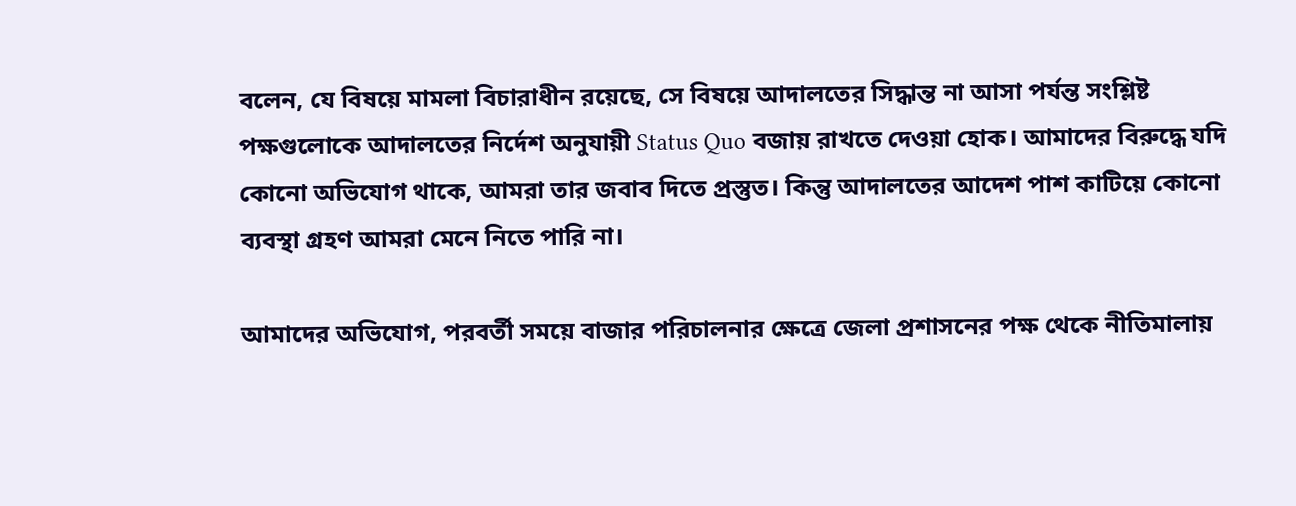বলেন, যে বিষয়ে মামলা বিচারাধীন রয়েছে, সে বিষয়ে আদালতের সিদ্ধান্ত না আসা পর্যন্ত সংশ্লিষ্ট পক্ষগুলোকে আদালতের নির্দেশ অনুযায়ী Status Quo বজায় রাখতে দেওয়া হোক। আমাদের বিরুদ্ধে যদি কোনো অভিযোগ থাকে, আমরা তার জবাব দিতে প্রস্তুত। কিন্তু আদালতের আদেশ পাশ কাটিয়ে কোনো ব্যবস্থা গ্রহণ আমরা মেনে নিতে পারি না।

আমাদের অভিযোগ, পরবর্তী সময়ে বাজার পরিচালনার ক্ষেত্রে জেলা প্রশাসনের পক্ষ থেকে নীতিমালায়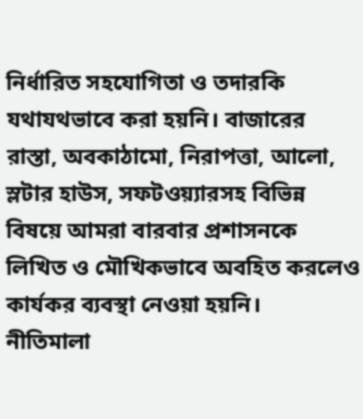নির্ধারিত সহযোগিতা ও তদারকি যথাযথভাবে করা হয়নি। বাজারের রাস্তা, অবকাঠামো, নিরাপত্তা, আলো, স্লটার হাউস, সফটওয়্যারসহ বিভিন্ন বিষয়ে আমরা বারবার প্রশাসনকে লিখিত ও মৌখিকভাবে অবহিত করলেও কার্যকর ব্যবস্থা নেওয়া হয়নি।
নীতিমালা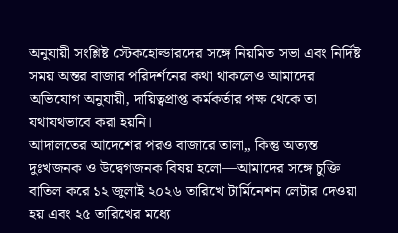অনুযায়ী সংশ্লিষ্ট স্টেকহোল্ডারদের সঙ্গে নিয়মিত সভা এবং নির্দিষ্ট সময় অন্তর বাজার পরিদর্শনের কথা থাকলেও আমাদের অভিযোগ অনুযায়ী, দায়িত্বপ্রাপ্ত কর্মকর্তার পক্ষ থেকে তা যথাযথভাবে করা হয়নি।
আদালতের আদেশের পরও বাজারে তালা„ কিন্তু অত্যন্ত দুঃখজনক ও উদ্বেগজনক বিষয় হলো—আমাদের সঙ্গে চুক্তি বাতিল করে ১২ জুলাই ২০২৬ তারিখে টার্মিনেশন লেটার দেওয়া হয় এবং ২৫ তারিখের মধ্যে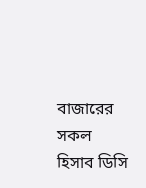বাজারের সকল হিসাব ডিসি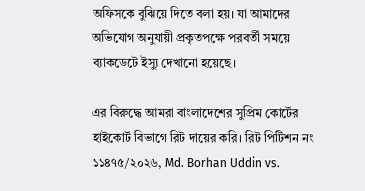অফিসকে বুঝিয়ে দিতে বলা হয়। যা আমাদের অভিযোগ অনুযায়ী প্রকৃতপক্ষে পরবর্তী সময়ে ব্যাকডেটে ইস্যু দেখানো হয়েছে।

এর বিরুদ্ধে আমরা বাংলাদেশের সুপ্রিম কোর্টের হাইকোর্ট বিভাগে রিট দায়ের করি। রিট পিটিশন নং ১১৪৭৫/২০২৬, Md. Borhan Uddin vs.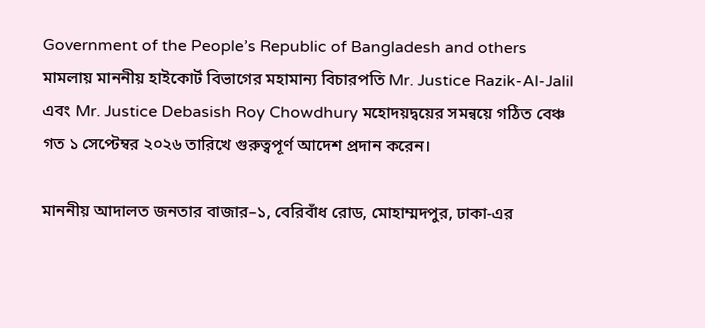Government of the People’s Republic of Bangladesh and others মামলায় মাননীয় হাইকোর্ট বিভাগের মহামান্য বিচারপতি Mr. Justice Razik-Al-Jalil এবং Mr. Justice Debasish Roy Chowdhury মহোদয়দ্বয়ের সমন্বয়ে গঠিত বেঞ্চ গত ১ সেপ্টেম্বর ২০২৬ তারিখে গুরুত্বপূর্ণ আদেশ প্রদান করেন।

মাননীয় আদালত জনতার বাজার–১, বেরিবাঁধ রোড, মোহাম্মদপুর, ঢাকা-এর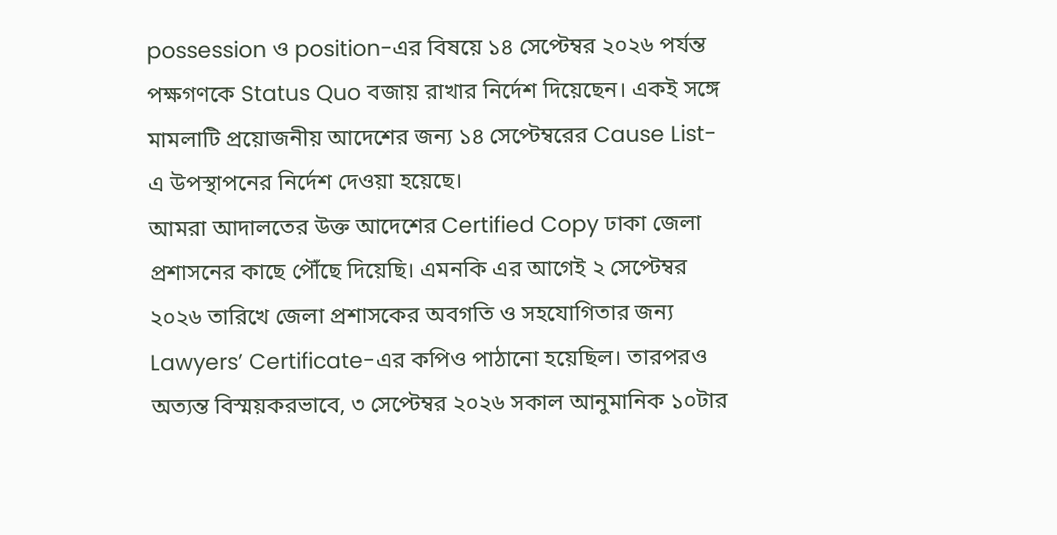possession ও position-এর বিষয়ে ১৪ সেপ্টেম্বর ২০২৬ পর্যন্ত পক্ষগণকে Status Quo বজায় রাখার নির্দেশ দিয়েছেন। একই সঙ্গে মামলাটি প্রয়োজনীয় আদেশের জন্য ১৪ সেপ্টেম্বরের Cause List-এ উপস্থাপনের নির্দেশ দেওয়া হয়েছে।
আমরা আদালতের উক্ত আদেশের Certified Copy ঢাকা জেলা প্রশাসনের কাছে পৌঁছে দিয়েছি। এমনকি এর আগেই ২ সেপ্টেম্বর ২০২৬ তারিখে জেলা প্রশাসকের অবগতি ও সহযোগিতার জন্য Lawyers’ Certificate-এর কপিও পাঠানো হয়েছিল। তারপরও অত্যন্ত বিস্ময়করভাবে, ৩ সেপ্টেম্বর ২০২৬ সকাল আনুমানিক ১০টার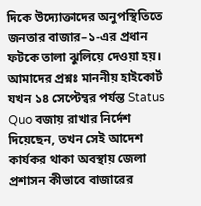দিকে উদ্যোক্তাদের অনুপস্থিতিতে জনতার বাজার–১-এর প্রধান ফটকে তালা ঝুলিয়ে দেওয়া হয়।
আমাদের প্রশ্নঃ মাননীয় হাইকোর্ট যখন ১৪ সেপ্টেম্বর পর্যন্ত Status Quo বজায় রাখার নির্দেশ দিয়েছেন, তখন সেই আদেশ কার্যকর থাকা অবস্থায় জেলা প্রশাসন কীভাবে বাজারের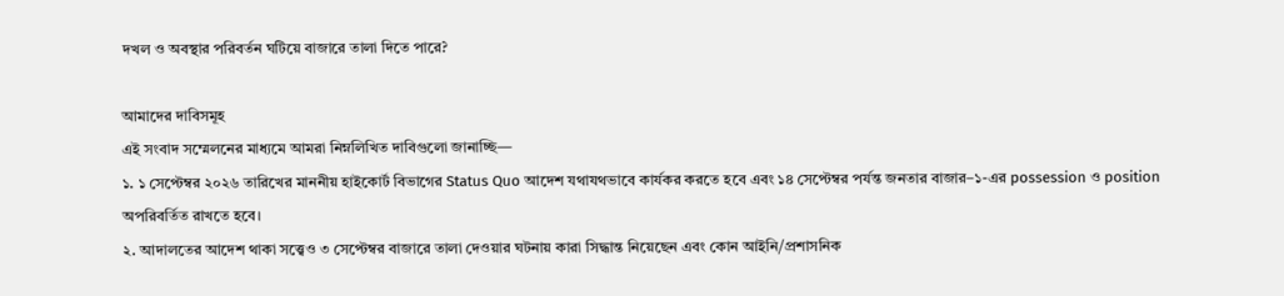দখল ও অবস্থার পরিবর্তন ঘটিয়ে বাজারে তালা দিতে পারে?

আমাদের দাবিসমূহ
এই সংবাদ সম্মেলনের মাধ্যমে আমরা নিম্নলিখিত দাবিগুলো জানাচ্ছি—
১. ১ সেপ্টেম্বর ২০২৬ তারিখের মাননীয় হাইকোর্ট বিভাগের Status Quo আদেশ যথাযথভাবে কার্যকর করতে হবে এবং ১৪ সেপ্টেম্বর পর্যন্ত জনতার বাজার–১-এর possession ও position অপরিবর্তিত রাখতে হবে।
২. আদালতের আদেশ থাকা সত্ত্বেও ৩ সেপ্টেম্বর বাজারে তালা দেওয়ার ঘটনায় কারা সিদ্ধান্ত নিয়েছেন এবং কোন আইনি/প্রশাসনিক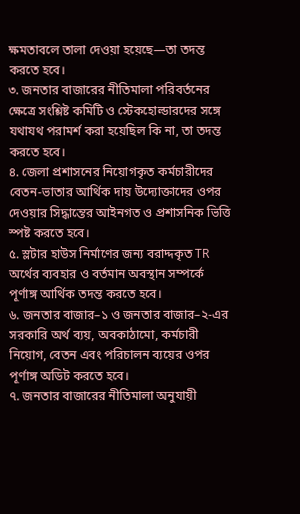ক্ষমতাবলে তালা দেওয়া হয়েছে—তা তদন্ত করতে হবে।
৩. জনতার বাজারের নীতিমালা পরিবর্তনের ক্ষেত্রে সংশ্লিষ্ট কমিটি ও স্টেকহোল্ডারদের সঙ্গে যথাযথ পরামর্শ করা হয়েছিল কি না, তা তদন্ত করতে হবে।
৪. জেলা প্রশাসনের নিয়োগকৃত কর্মচারীদের বেতন-ভাতার আর্থিক দায় উদ্যোক্তাদের ওপর দেওয়ার সিদ্ধান্তের আইনগত ও প্রশাসনিক ভিত্তি স্পষ্ট করতে হবে।
৫. স্লটার হাউস নির্মাণের জন্য বরাদ্দকৃত TR অর্থের ব্যবহার ও বর্তমান অবস্থান সম্পর্কে পূর্ণাঙ্গ আর্থিক তদন্ত করতে হবে।
৬. জনতার বাজার–১ ও জনতার বাজার–২-এর সরকারি অর্থ ব্যয়, অবকাঠামো, কর্মচারী নিয়োগ, বেতন এবং পরিচালন ব্যয়ের ওপর পূর্ণাঙ্গ অডিট করতে হবে।
৭. জনতার বাজারের নীতিমালা অনুযায়ী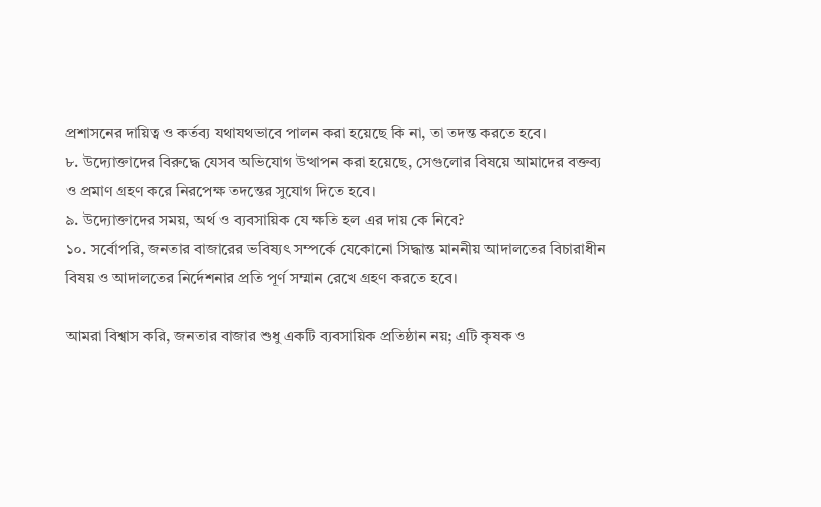প্রশাসনের দায়িত্ব ও কর্তব্য যথাযথভাবে পালন করা হয়েছে কি না, তা তদন্ত করতে হবে।
৮. উদ্যোক্তাদের বিরুদ্ধে যেসব অভিযোগ উত্থাপন করা হয়েছে, সেগুলোর বিষয়ে আমাদের বক্তব্য ও প্রমাণ গ্রহণ করে নিরপেক্ষ তদন্তের সুযোগ দিতে হবে।
৯. উদ্যোক্তাদের সময়, অর্থ ও ব্যবসায়িক যে ক্ষতি হল এর দায় কে নিবে?
১০. সর্বোপরি, জনতার বাজারের ভবিষ্যৎ সম্পর্কে যেকোনো সিদ্ধান্ত মাননীয় আদালতের বিচারাধীন বিষয় ও আদালতের নির্দেশনার প্রতি পূর্ণ সম্মান রেখে গ্রহণ করতে হবে।

আমরা বিশ্বাস করি, জনতার বাজার শুধু একটি ব্যবসায়িক প্রতিষ্ঠান নয়; এটি কৃষক ও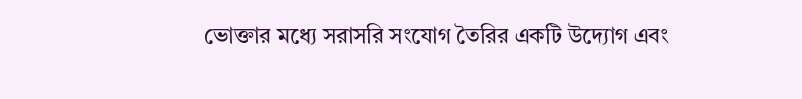ভোক্তার মধ্যে সরাসরি সংযোগ তৈরির একটি উদ্যোগ এবং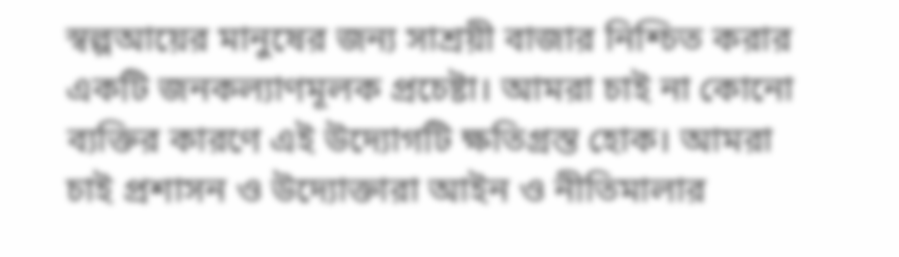স্বল্পআয়ের মানুষের জন্য সাশ্রয়ী বাজার নিশ্চিত করার একটি জনকল্যাণমূলক প্রচেষ্টা। আমরা চাই না কোনো ব্যক্তির কারণে এই উদ্যোগটি ক্ষতিগ্রস্ত হোক। আমরা চাই প্রশাসন ও উদ্যোক্তারা আইন ও নীতিমালার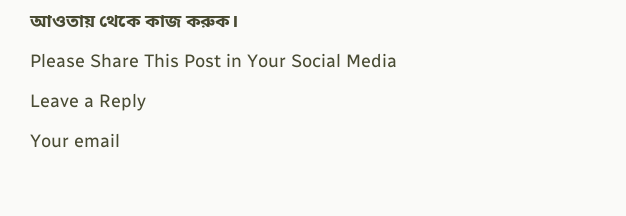আওতায় থেকে কাজ করুক।

Please Share This Post in Your Social Media

Leave a Reply

Your email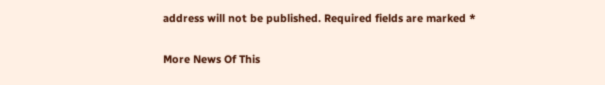address will not be published. Required fields are marked *

More News Of This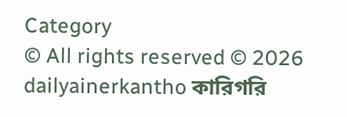Category
© All rights reserved © 2026 dailyainerkantho কারিগরি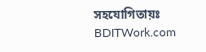সহযোগিতায়ঃ BDITWork.com